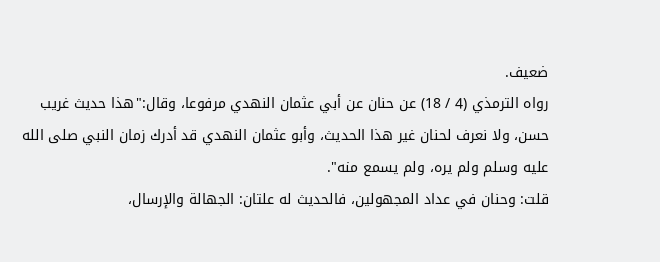ضعيف.
رواه الترمذي (4 / 18) عن حنان عن أبي عثمان النهدي مرفوعا، وقال:"هذا حديث غريب حسن، ولا نعرف لحنان غير هذا الحديث، وأبو عثمان النهدي قد أدرك زمان النبي صلى الله عليه وسلم ولم يره، ولم يسمع منه".
قلت: وحنان في عداد المجهولين، فالحديث له علتان: الجهالة والإرسال،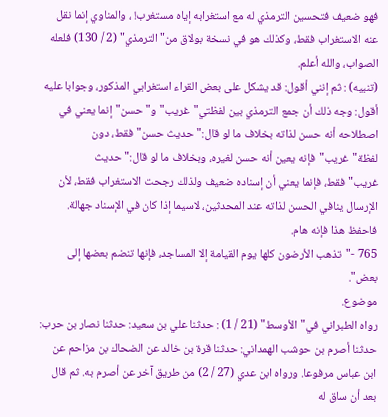فهو ضعيف فتحسين الترمذي له مع استغرابه إياه مستغرب! ، والمناوي إنما نقل عنه الاستغراب فقط، وكذلك هو في نسخة بولاق من"الترمذي" (2 / 130) فلعله الصواب، والله أعلم.
(تنبيه) : ثم إنني أقول: قد يشكل على بعض القراء استغرابي المذكور، وجوابا عليه أقول: وجه ذلك أن جمع الترمذي بين لفظتي"غريب"و"حسن"إنما يعني في اصطلاحه أنه حسن لذاته بخلاف ما لو قال:"حديث حسن"فقط، دون لفظة"غريب"فإنه يعين أنه حسن لغيره، وبخلاف ما لو قال:"حديث غريب"فقط، فإنما يعني أن إسناده ضعيف ولذلك رجحت الاستغراب فقط، لأن الإرسال ينافي الحسن لذاته عند المحدثين، لاسيما إذا كان في الإسناد جهالة. فاحفظ هذا فإنه هام.
765 -"تذهب الأرضون كلها يوم القيامة إلا المساجد، فإنها تنضم بعضها إلى بعض".
موضوع.
رواه الطبراني في"الأوسط" (21 / 1) : حدثنا علي بن سعيد: حدثنا نصار بن حرب: حدثنا أصرم بن حوشب الهمداني: حدثنا قرة بن خالد عن الضحاك بن مزاحم عن ابن عباس مرفوعا. ورواه ابن عدي (27 / 2) من طريق آخر عن أصرم به. ثم قال بعد أن ساق له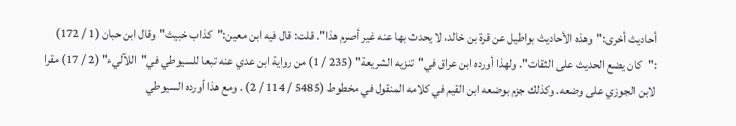أحاديث أخرى:"وهذه الأحاديث بواطيل عن قرة بن خالد، لا يحدث بها عنه غير أصرم هذا". قلت: قال فيه ابن معين:"كذاب خبيث"وقال ابن حبان (1 / 172) :"كان يضع الحديث على الثقات". ولهذا أورده ابن عراق في"تنزيه الشريعة" (235 / 1) من رواية ابن عدي عنه تبعا للسيوطي في"اللآليء" (2 / 17) مقرا لابن الجوزي على وضعه. وكذلك جزم بوضعه ابن القيم في كلامه المنقول في مخطوط (5485 / 114 / 2) . ومع هذا أورده السيوطي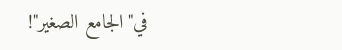في"الجامع الصغير"!